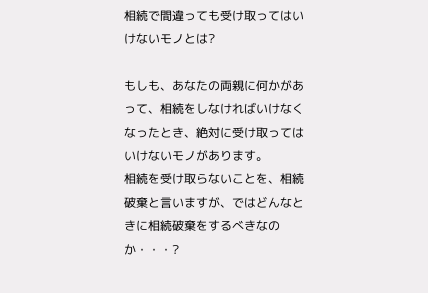相続で間違っても受け取ってはいけないモノとは?

もしも、あなたの両親に何かがあって、相続をしなければいけなくなったとき、絶対に受け取ってはいけないモノがあります。
相続を受け取らないことを、相続破棄と言いますが、ではどんなときに相続破棄をするべきなのか・・・?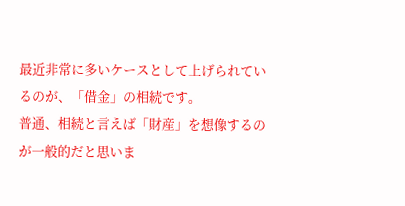最近非常に多いケースとして上げられているのが、「借金」の相続です。
普通、相続と言えば「財産」を想像するのが一般的だと思いま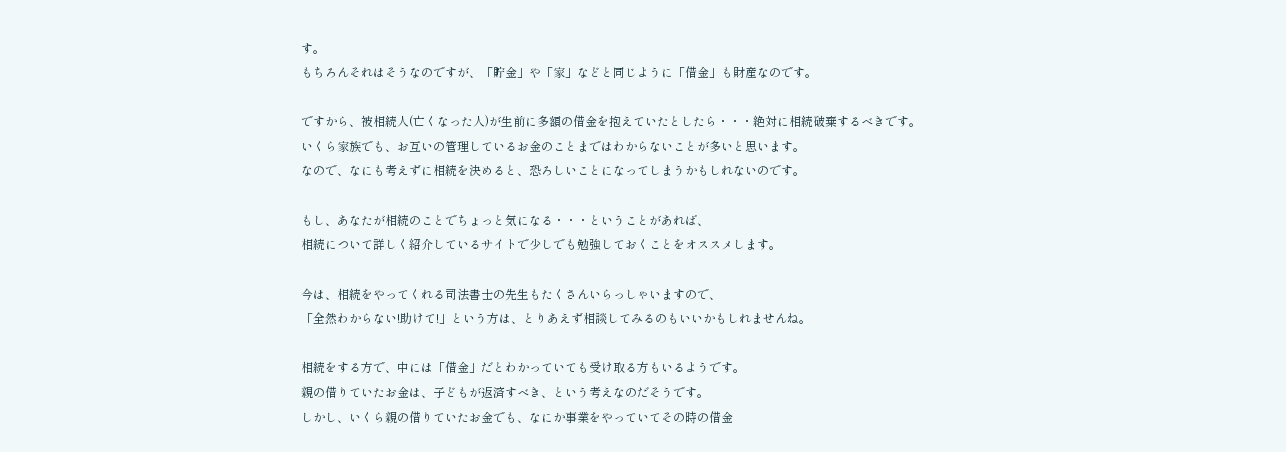す。
もちろんそれはそうなのですが、「貯金」や「家」などと同じように「借金」も財産なのです。

ですから、被相続人(亡くなった人)が生前に多額の借金を抱えていたとしたら・・・絶対に相続破棄するべきです。
いくら家族でも、お互いの管理しているお金のことまではわからないことが多いと思います。
なので、なにも考えずに相続を決めると、恐ろしいことになってしまうかもしれないのです。

もし、あなたが相続のことでちょっと気になる・・・ということがあれば、
相続について詳しく紹介しているサイトで少しでも勉強しておくことをオススメします。

今は、相続をやってくれる司法書士の先生もたくさんいらっしゃいますので、
「全然わからない!助けて!」という方は、とりあえず相談してみるのもいいかもしれませんね。

相続をする方で、中には「借金」だとわかっていても受け取る方もいるようです。
親の借りていたお金は、子どもが返済すべき、という考えなのだそうです。
しかし、いくら親の借りていたお金でも、なにか事業をやっていてその時の借金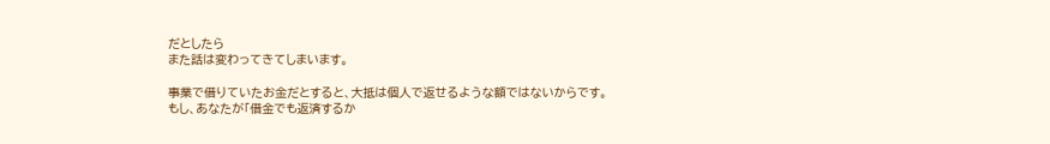だとしたら
また話は変わってきてしまいます。

事業で借りていたお金だとすると、大抵は個人で返せるような額ではないからです。
もし、あなたが「借金でも返済するか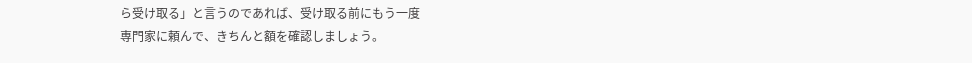ら受け取る」と言うのであれば、受け取る前にもう一度
専門家に頼んで、きちんと額を確認しましょう。